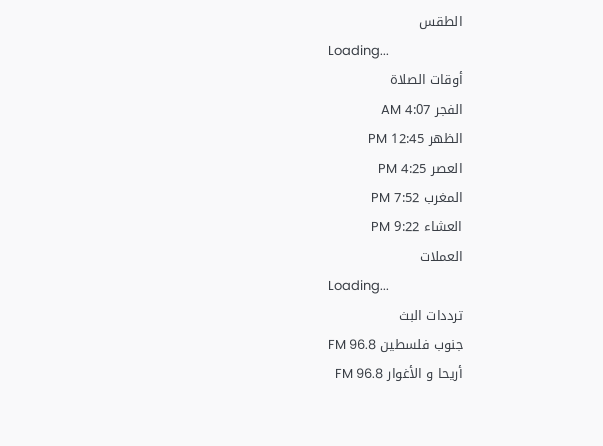الطقس
Loading...
أوقات الصلاة
الفجر 4:07 AM
الظهر 12:45 PM
العصر 4:25 PM
المغرب 7:52 PM
العشاء 9:22 PM
العملات
Loading...
ترددات البث
جنوب فلسطين FM 96.8
أريحا و الأغوار FM 96.8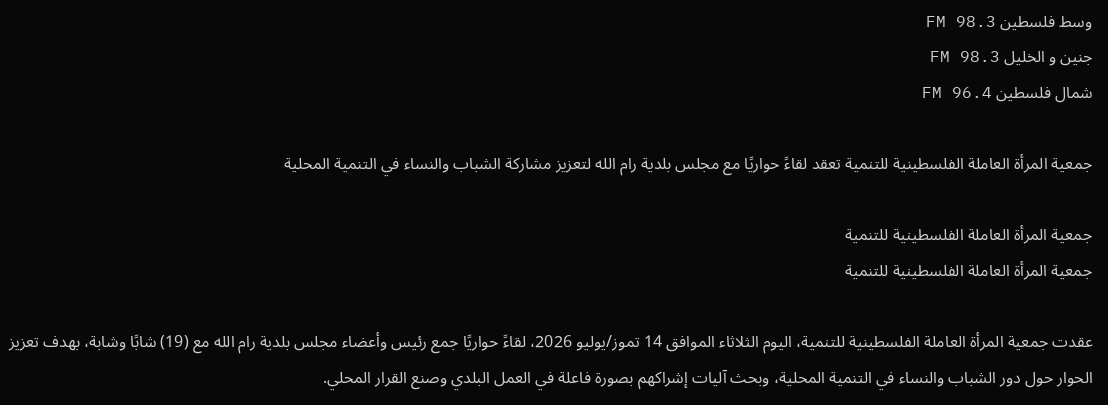وسط فلسطين FM 98.3
جنين و الخليل FM 98.3
شمال فلسطين FM 96.4

جمعية المرأة العاملة الفلسطينية للتنمية تعقد لقاءً حواريًا مع مجلس بلدية رام الله لتعزيز مشاركة الشباب والنساء في التنمية المحلية

جمعية المرأة العاملة الفلسطينية للتنمية
جمعية المرأة العاملة الفلسطينية للتنمية

عقدت جمعية المرأة العاملة الفلسطينية للتنمية، اليوم الثلاثاء الموافق 14 تموز/يوليو 2026، لقاءً حواريًا جمع رئيس وأعضاء مجلس بلدية رام الله مع (19) شابًا وشابة، بهدف تعزيز الحوار حول دور الشباب والنساء في التنمية المحلية، وبحث آليات إشراكهم بصورة فاعلة في العمل البلدي وصنع القرار المحلي.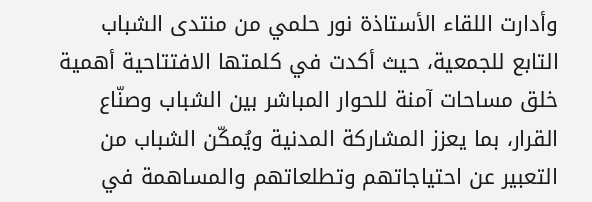وأدارت اللقاء الأستاذة نور حلمي من منتدى الشباب التابع للجمعية، حيث أكدت في كلمتها الافتتاحية أهمية خلق مساحات آمنة للحوار المباشر بين الشباب وصنّاع القرار، بما يعزز المشاركة المدنية ويُمكّن الشباب من التعبير عن احتياجاتهم وتطلعاتهم والمساهمة في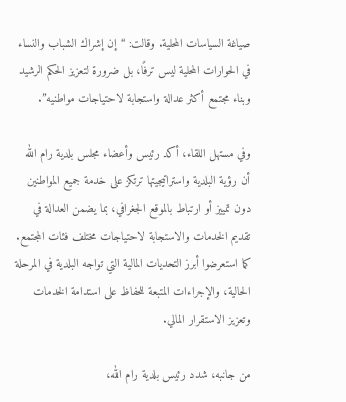صياغة السياسات المحلية. وقالت: “إن إشراك الشباب والنساء في الحوارات المحلية ليس ترفًا، بل ضرورة لتعزيز الحكم الرشيد وبناء مجتمع أكثر عدالة واستجابة لاحتياجات مواطنيه”.

وفي مستهل اللقاء، أكد رئيس وأعضاء مجلس بلدية رام الله أن رؤية البلدية واستراتيجيتها ترتكز على خدمة جميع المواطنين دون تمييز أو ارتباط بالموقع الجغرافي، بما يضمن العدالة في تقديم الخدمات والاستجابة لاحتياجات مختلف فئات المجتمع. كما استعرضوا أبرز التحديات المالية التي تواجه البلدية في المرحلة الحالية، والإجراءات المتبعة للحفاظ على استدامة الخدمات وتعزيز الاستقرار المالي.

من جانبه، شدد رئيس بلدية رام الله،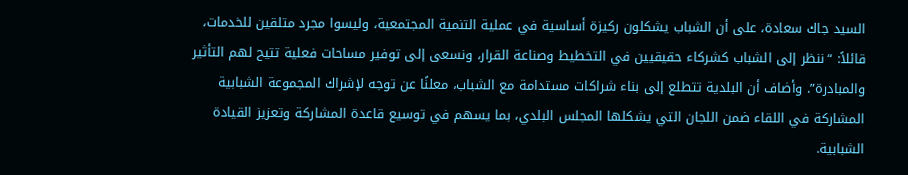السيد جاك سعادة، على أن الشباب يشكلون ركيزة أساسية في عملية التنمية المجتمعية، وليسوا مجرد متلقين للخدمات، قائلاً: “ننظر إلى الشباب كشركاء حقيقيين في التخطيط وصناعة القرار، ونسعى إلى توفير مساحات فعلية تتيح لهم التأثير والمبادرة”. وأضاف أن البلدية تتطلع إلى بناء شراكات مستدامة مع الشباب، معلنًا عن توجه لإشراك المجموعة الشبابية المشاركة في اللقاء ضمن اللجان التي يشكلها المجلس البلدي، بما يسهم في توسيع قاعدة المشاركة وتعزيز القيادة الشبابية.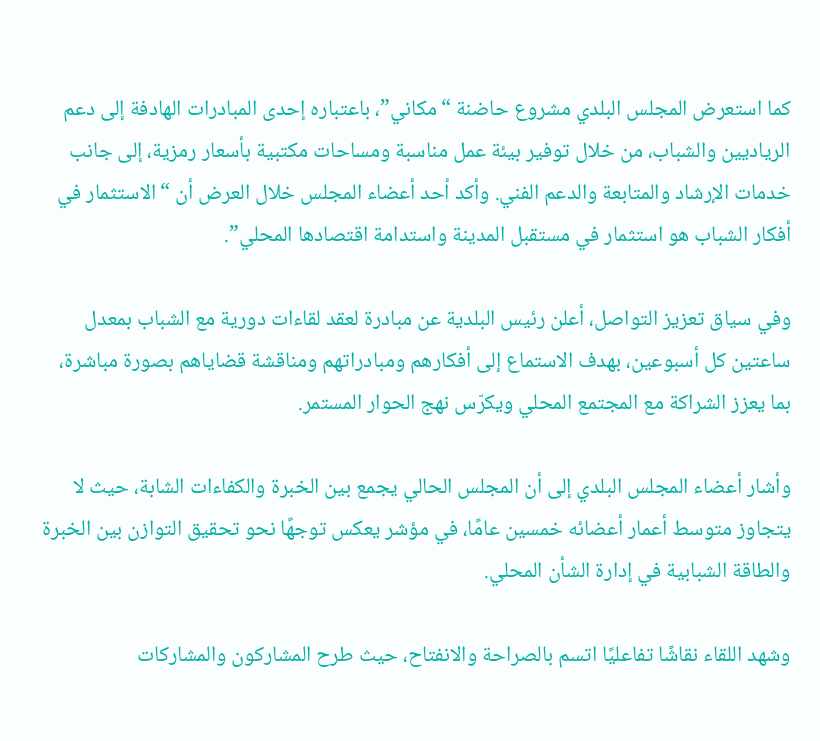كما استعرض المجلس البلدي مشروع حاضنة “مكاني”، باعتباره إحدى المبادرات الهادفة إلى دعم الرياديين والشباب، من خلال توفير بيئة عمل مناسبة ومساحات مكتبية بأسعار رمزية، إلى جانب خدمات الإرشاد والمتابعة والدعم الفني. وأكد أحد أعضاء المجلس خلال العرض أن “الاستثمار في أفكار الشباب هو استثمار في مستقبل المدينة واستدامة اقتصادها المحلي”.

وفي سياق تعزيز التواصل، أعلن رئيس البلدية عن مبادرة لعقد لقاءات دورية مع الشباب بمعدل ساعتين كل أسبوعين، بهدف الاستماع إلى أفكارهم ومبادراتهم ومناقشة قضاياهم بصورة مباشرة، بما يعزز الشراكة مع المجتمع المحلي ويكرّس نهج الحوار المستمر.

وأشار أعضاء المجلس البلدي إلى أن المجلس الحالي يجمع بين الخبرة والكفاءات الشابة، حيث لا يتجاوز متوسط أعمار أعضائه خمسين عامًا، في مؤشر يعكس توجهًا نحو تحقيق التوازن بين الخبرة والطاقة الشبابية في إدارة الشأن المحلي.

وشهد اللقاء نقاشًا تفاعليًا اتسم بالصراحة والانفتاح، حيث طرح المشاركون والمشاركات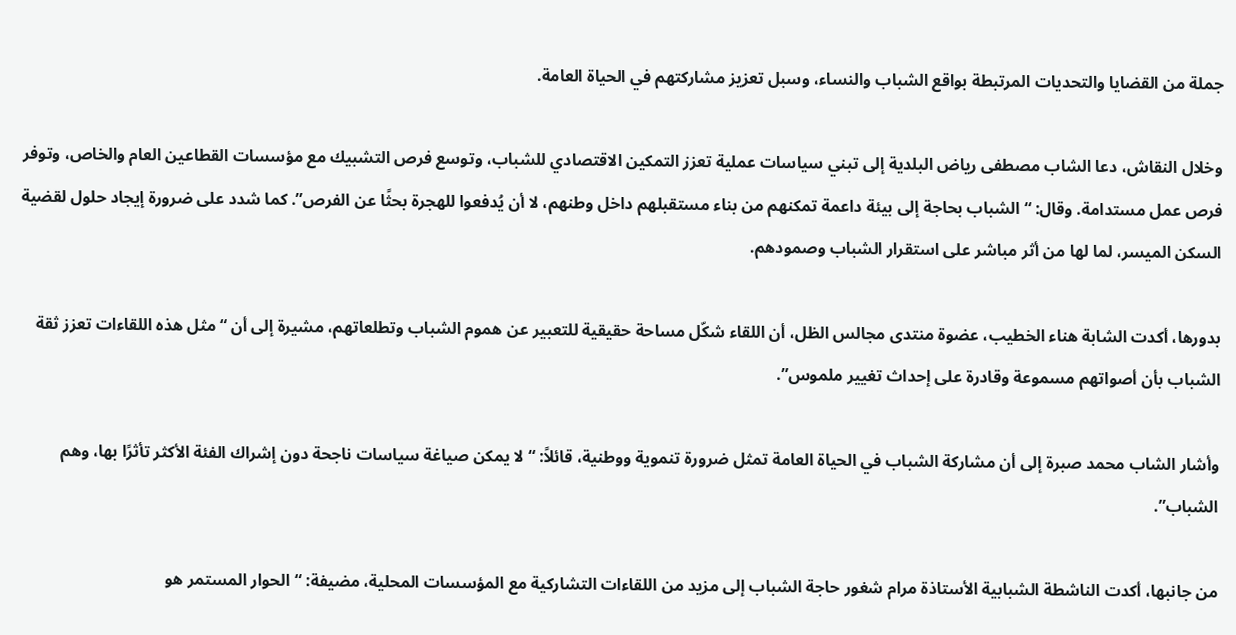جملة من القضايا والتحديات المرتبطة بواقع الشباب والنساء، وسبل تعزيز مشاركتهم في الحياة العامة.

وخلال النقاش، دعا الشاب مصطفى رياض البلدية إلى تبني سياسات عملية تعزز التمكين الاقتصادي للشباب، وتوسع فرص التشبيك مع مؤسسات القطاعين العام والخاص، وتوفر فرص عمل مستدامة. وقال: “الشباب بحاجة إلى بيئة داعمة تمكنهم من بناء مستقبلهم داخل وطنهم، لا أن يُدفعوا للهجرة بحثًا عن الفرص”. كما شدد على ضرورة إيجاد حلول لقضية السكن الميسر، لما لها من أثر مباشر على استقرار الشباب وصمودهم.

بدورها، أكدت الشابة هناء الخطيب، عضوة منتدى مجالس الظل، أن اللقاء شكّل مساحة حقيقية للتعبير عن هموم الشباب وتطلعاتهم، مشيرة إلى أن “مثل هذه اللقاءات تعزز ثقة الشباب بأن أصواتهم مسموعة وقادرة على إحداث تغيير ملموس”.

وأشار الشاب محمد صبرة إلى أن مشاركة الشباب في الحياة العامة تمثل ضرورة تنموية ووطنية، قائلاً: “لا يمكن صياغة سياسات ناجحة دون إشراك الفئة الأكثر تأثرًا بها، وهم الشباب”.

من جانبها، أكدت الناشطة الشبابية الأستاذة مرام شغور حاجة الشباب إلى مزيد من اللقاءات التشاركية مع المؤسسات المحلية، مضيفة: “الحوار المستمر هو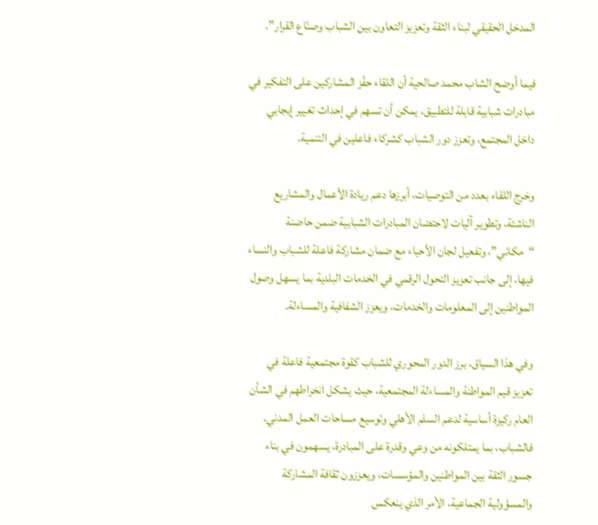المدخل الحقيقي لبناء الثقة وتعزيز التعاون بين الشباب وصنّاع القرار”.

فيما أوضح الشاب محمد صالحية أن اللقاء حفّز المشاركين على التفكير في مبادرات شبابية قابلة للتطبيق، يمكن أن تسهم في إحداث تغيير إيجابي داخل المجتمع، وتعزز دور الشباب كشركاء فاعلين في التنمية.

وخرج اللقاء بعدد من التوصيات، أبرزها دعم ريادة الأعمال والمشاريع الناشئة، وتطوير آليات لاحتضان المبادرات الشبابية ضمن حاضنة “مكاني”، وتفعيل لجان الأحياء مع ضمان مشاركة فاعلة للشباب والنساء فيها، إلى جانب تعزيز التحول الرقمي في الخدمات البلدية بما يسهل وصول المواطنين إلى المعلومات والخدمات، ويعزز الشفافية والمساءلة.

وفي هذا السياق، برز الدور المحوري للشباب كقوة مجتمعية فاعلة في تعزيز قيم المواطنة والمساءلة المجتمعية، حيث يشكل انخراطهم في الشأن العام ركيزة أساسية لدعم السلم الأهلي وتوسيع مساحات العمل المدني. فالشباب، بما يمتلكونه من وعي وقدرة على المبادرة، يسهمون في بناء جسور الثقة بين المواطنين والمؤسسات، ويعززون ثقافة المشاركة والمسؤولية الجماعية، الأمر الذي ينعكس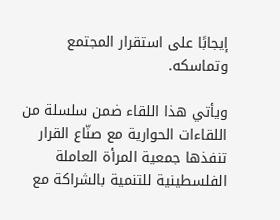إيجابًا على استقرار المجتمع وتماسكه.

ويأتي هذا اللقاء ضمن سلسلة من اللقاءات الحوارية مع صنّاع القرار تنفذها جمعية المرأة العاملة الفلسطينية للتنمية بالشراكة مع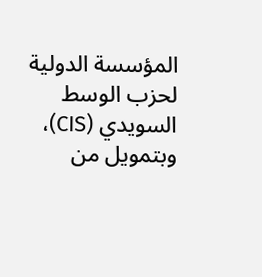المؤسسة الدولية لحزب الوسط السويدي (CIS)، وبتمويل من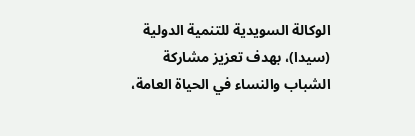الوكالة السويدية للتنمية الدولية (سيدا)، بهدف تعزيز مشاركة الشباب والنساء في الحياة العامة،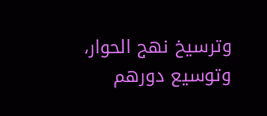وترسيخ نهج الحوار، وتوسيع دورهم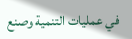في عمليات التنمية وصنع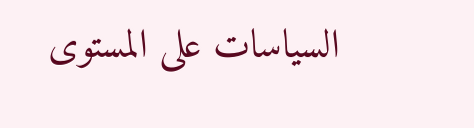السياسات على المستوى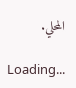المحلي.

Loading...